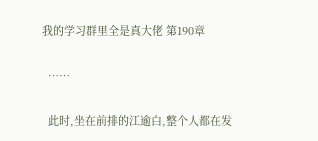我的学习群里全是真大佬 第190章

  ……

  此时,坐在前排的江逾白,整个人都在发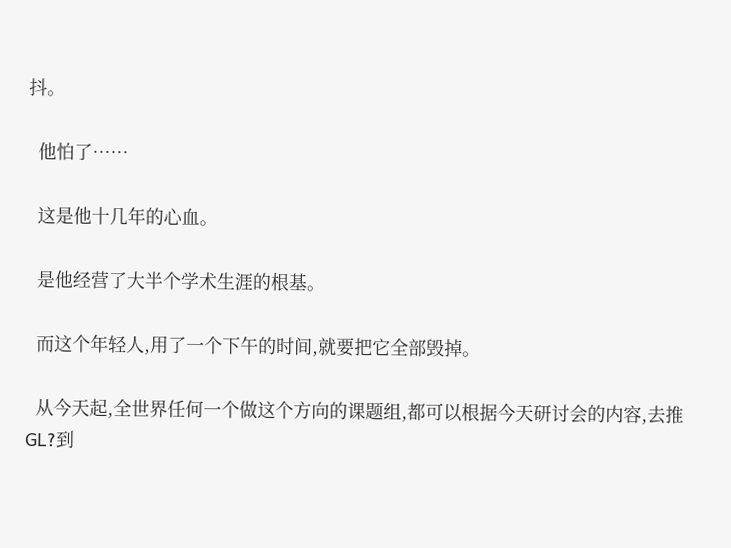抖。

  他怕了……

  这是他十几年的心血。

  是他经营了大半个学术生涯的根基。

  而这个年轻人,用了一个下午的时间,就要把它全部毁掉。

  从今天起,全世界任何一个做这个方向的课题组,都可以根据今天研讨会的内容,去推GL?到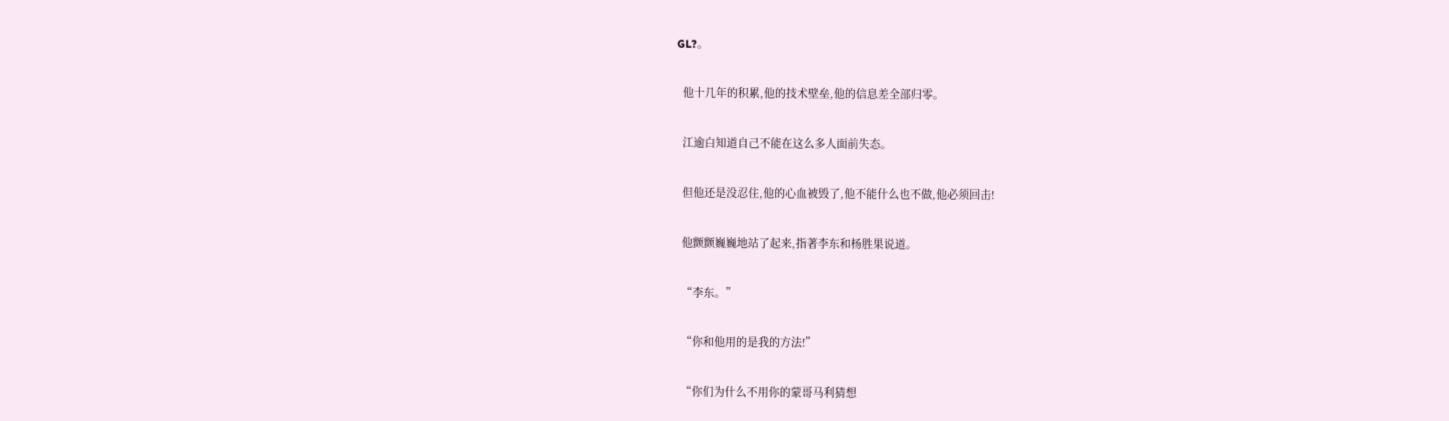GL?。

  他十几年的积累,他的技术壁垒,他的信息差全部归零。

  江逾白知道自己不能在这么多人面前失态。

  但他还是没忍住,他的心血被毁了,他不能什么也不做,他必须回击!

  他颤颤巍巍地站了起来,指著李东和杨胜果说道。

  “李东。”

  “你和他用的是我的方法!”

  “你们为什么不用你的蒙哥马利猜想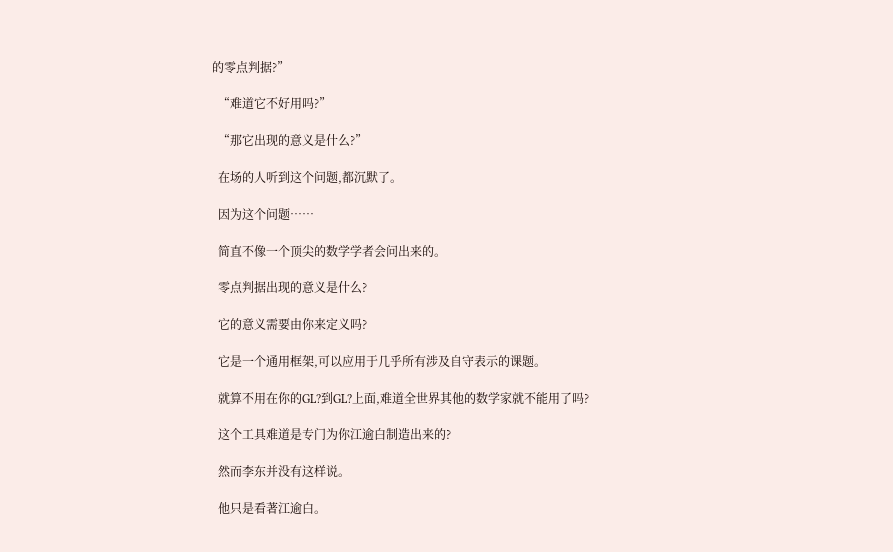的零点判据?”

  “难道它不好用吗?”

  “那它出现的意义是什么?”

  在场的人听到这个问题,都沉默了。

  因为这个问题……

  简直不像一个顶尖的数学学者会问出来的。

  零点判据出现的意义是什么?

  它的意义需要由你来定义吗?

  它是一个通用框架,可以应用于几乎所有涉及自守表示的课题。

  就算不用在你的GL?到GL?上面,难道全世界其他的数学家就不能用了吗?

  这个工具难道是专门为你江逾白制造出来的?

  然而李东并没有这样说。

  他只是看著江逾白。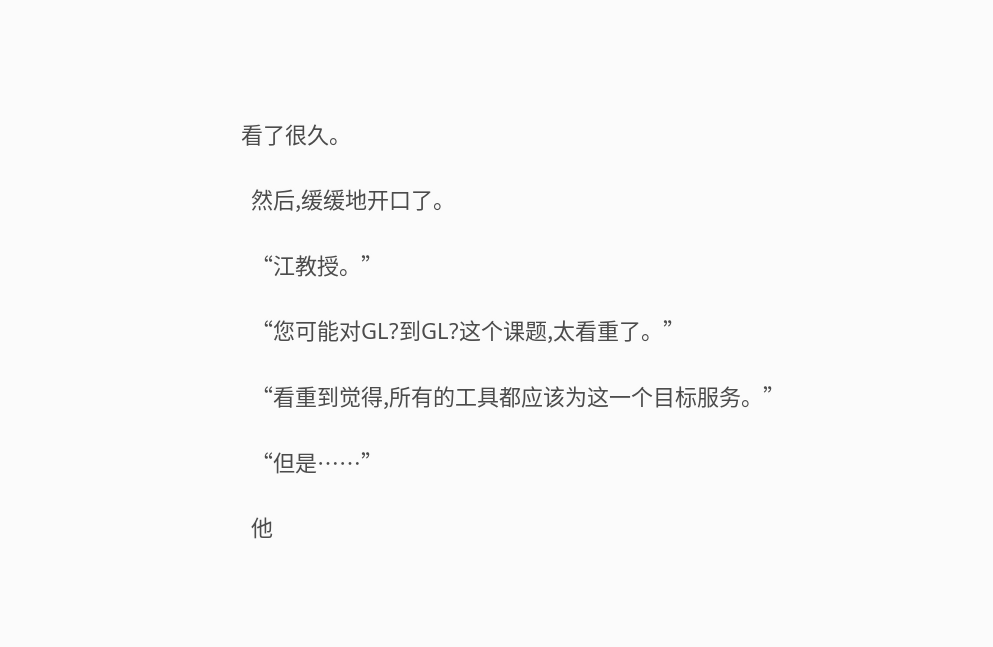看了很久。

  然后,缓缓地开口了。

  “江教授。”

  “您可能对GL?到GL?这个课题,太看重了。”

  “看重到觉得,所有的工具都应该为这一个目标服务。”

  “但是……”

  他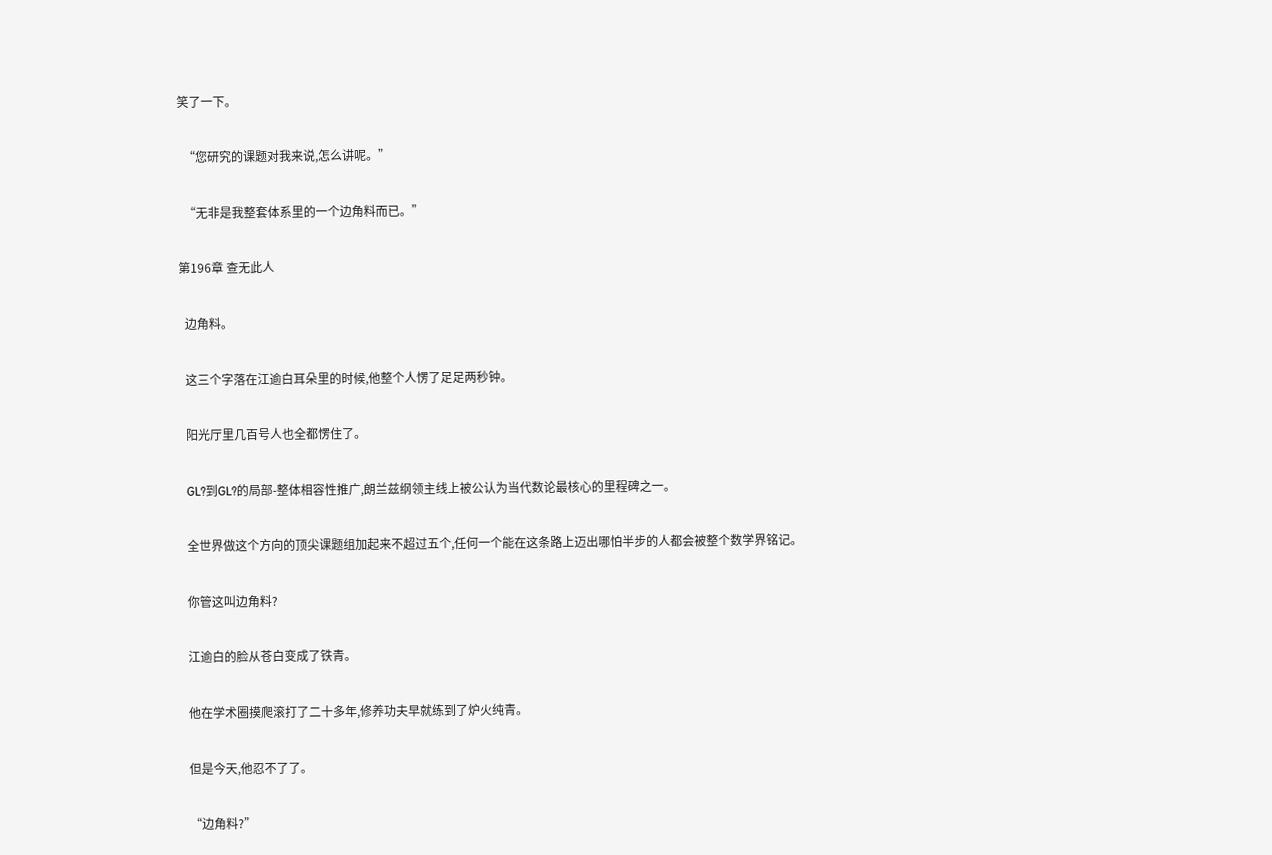笑了一下。

  “您研究的课题对我来说,怎么讲呢。”

  “无非是我整套体系里的一个边角料而已。”

第196章 查无此人

  边角料。

  这三个字落在江逾白耳朵里的时候,他整个人愣了足足两秒钟。

  阳光厅里几百号人也全都愣住了。

  GL?到GL?的局部-整体相容性推广,朗兰兹纲领主线上被公认为当代数论最核心的里程碑之一。

  全世界做这个方向的顶尖课题组加起来不超过五个,任何一个能在这条路上迈出哪怕半步的人都会被整个数学界铭记。

  你管这叫边角料?

  江逾白的脸从苍白变成了铁青。

  他在学术圈摸爬滚打了二十多年,修养功夫早就练到了炉火纯青。

  但是今天,他忍不了了。

  “边角料?”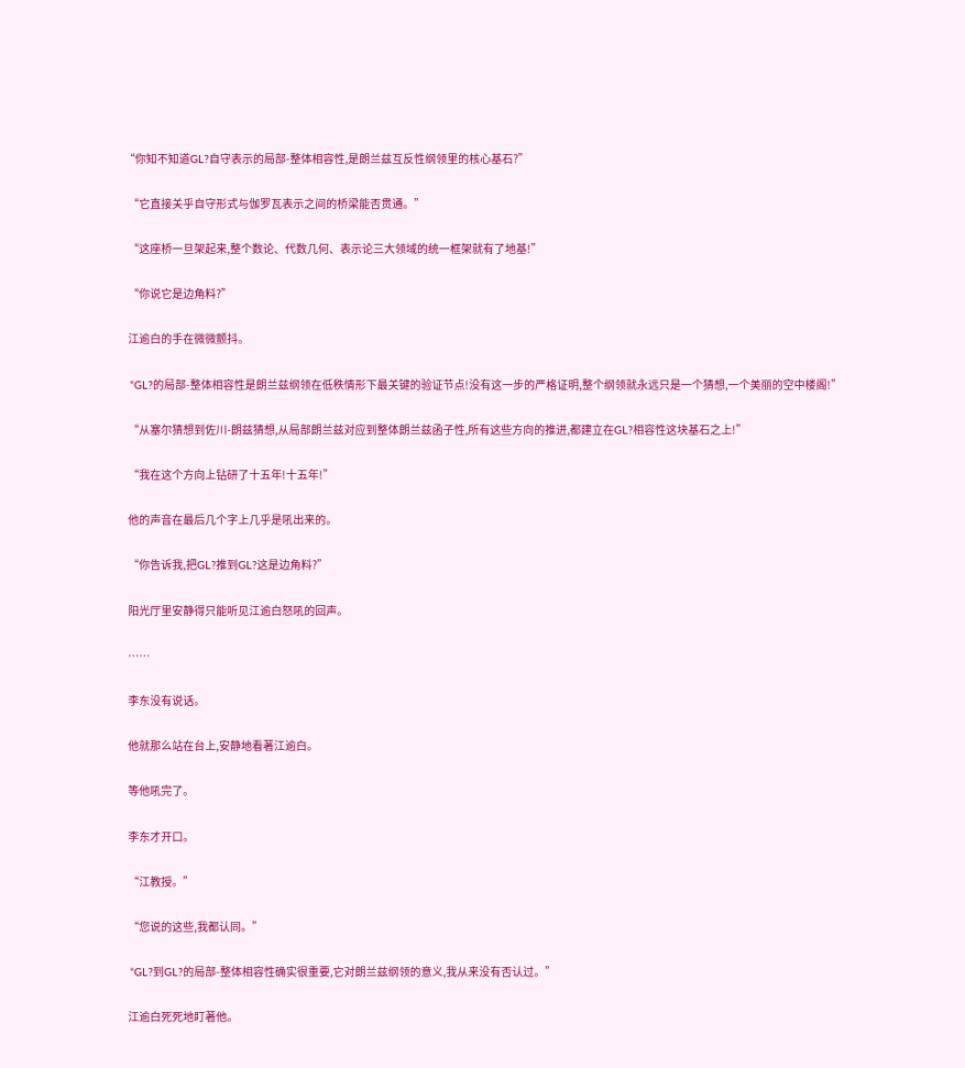“你知不知道GL?自守表示的局部-整体相容性,是朗兰兹互反性纲领里的核心基石?”

  “它直接关乎自守形式与伽罗瓦表示之间的桥梁能否贯通。”

  “这座桥一旦架起来,整个数论、代数几何、表示论三大领域的统一框架就有了地基!”

  “你说它是边角料?”

  江逾白的手在微微颤抖。

  “GL?的局部-整体相容性是朗兰兹纲领在低秩情形下最关键的验证节点!没有这一步的严格证明,整个纲领就永远只是一个猜想,一个美丽的空中楼阁!”

  “从塞尔猜想到佐川-朗兹猜想,从局部朗兰兹对应到整体朗兰兹函子性,所有这些方向的推进,都建立在GL?相容性这块基石之上!”

  “我在这个方向上钻研了十五年!十五年!”

  他的声音在最后几个字上几乎是吼出来的。

  “你告诉我,把GL?推到GL?这是边角料?”

  阳光厅里安静得只能听见江逾白怒吼的回声。

  ……

  李东没有说话。

  他就那么站在台上,安静地看著江逾白。

  等他吼完了。

  李东才开口。

  “江教授。”

  “您说的这些,我都认同。”

  “GL?到GL?的局部-整体相容性确实很重要,它对朗兰兹纲领的意义,我从来没有否认过。”

  江逾白死死地盯著他。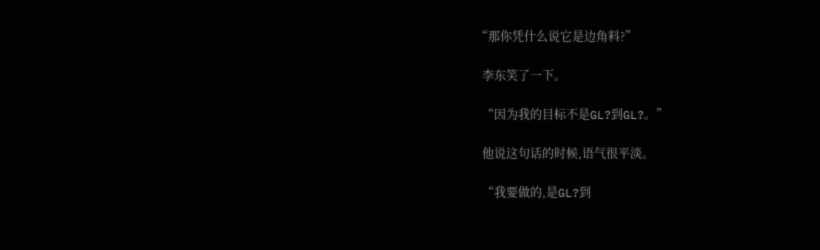“那你凭什么说它是边角料?”

  李东笑了一下。

  “因为我的目标不是GL?到GL?。”

  他说这句话的时候,语气很平淡。

  “我要做的,是GL?到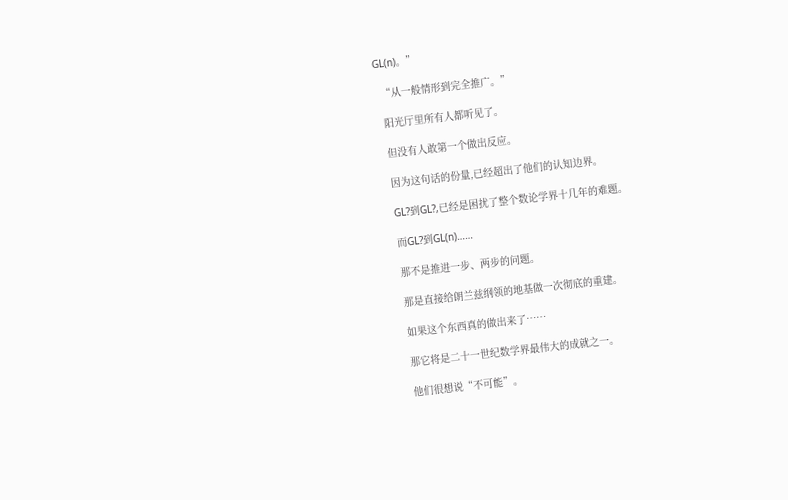GL(n)。”

  “从一般情形到完全推广。”

  阳光厅里所有人都听见了。

  但没有人敢第一个做出反应。

  因为这句话的份量,已经超出了他们的认知边界。

  GL?到GL?,已经是困扰了整个数论学界十几年的难题。

  而GL?到GL(n)……

  那不是推进一步、两步的问题。

  那是直接给朗兰兹纲领的地基做一次彻底的重建。

  如果这个东西真的做出来了……

  那它将是二十一世纪数学界最伟大的成就之一。

  他们很想说“不可能”。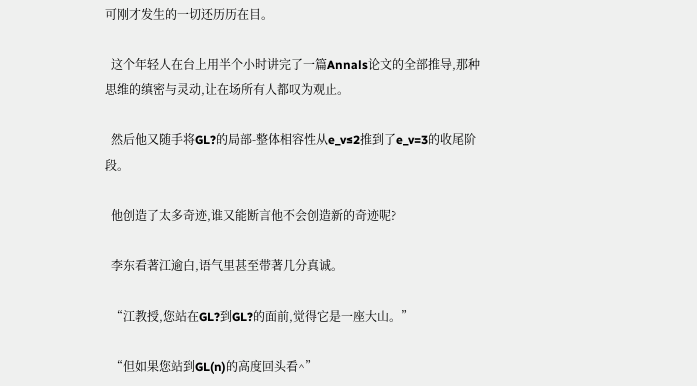可刚才发生的一切还历历在目。

  这个年轻人在台上用半个小时讲完了一篇Annals论文的全部推导,那种思维的缜密与灵动,让在场所有人都叹为观止。

  然后他又随手将GL?的局部-整体相容性从e_v≤2推到了e_v=3的收尾阶段。

  他创造了太多奇迹,谁又能断言他不会创造新的奇迹呢?

  李东看著江逾白,语气里甚至带著几分真诚。

  “江教授,您站在GL?到GL?的面前,觉得它是一座大山。”

  “但如果您站到GL(n)的高度回头看^”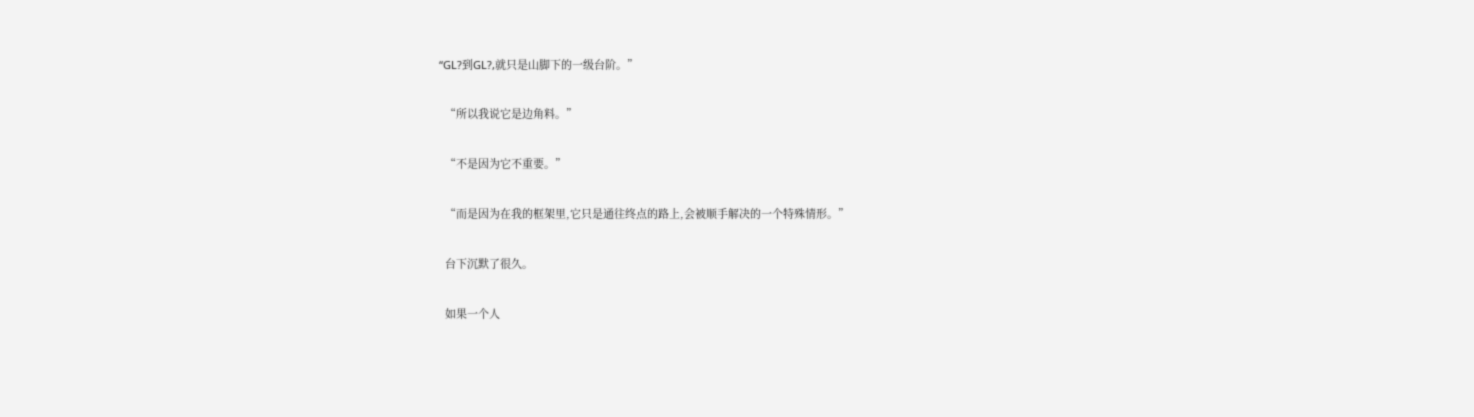“GL?到GL?,就只是山脚下的一级台阶。”

  “所以我说它是边角料。”

  “不是因为它不重要。”

  “而是因为在我的框架里,它只是通往终点的路上,会被顺手解决的一个特殊情形。”

  台下沉默了很久。

  如果一个人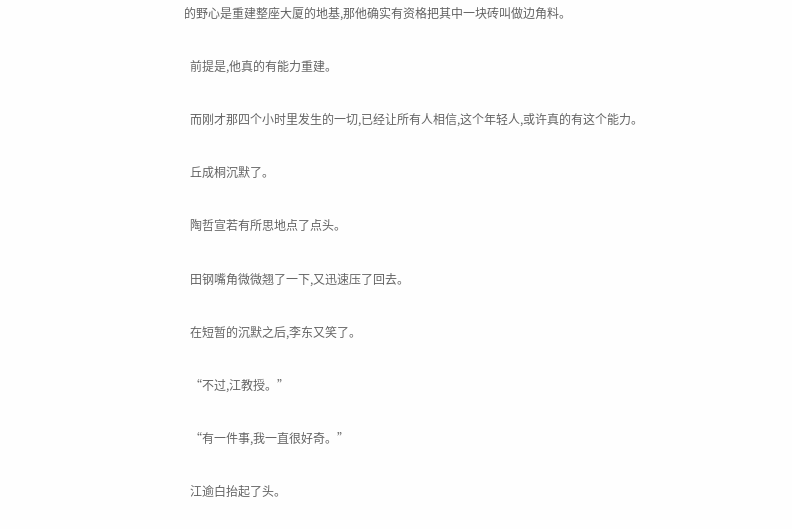的野心是重建整座大厦的地基,那他确实有资格把其中一块砖叫做边角料。

  前提是,他真的有能力重建。

  而刚才那四个小时里发生的一切,已经让所有人相信,这个年轻人,或许真的有这个能力。

  丘成桐沉默了。

  陶哲宣若有所思地点了点头。

  田钢嘴角微微翘了一下,又迅速压了回去。

  在短暂的沉默之后,李东又笑了。

  “不过,江教授。”

  “有一件事,我一直很好奇。”

  江逾白抬起了头。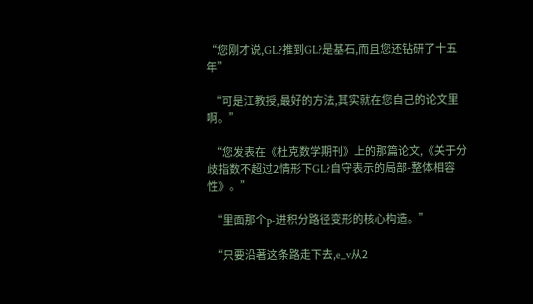“您刚才说,GL?推到GL?是基石,而且您还钻研了十五年”

  “可是江教授,最好的方法,其实就在您自己的论文里啊。”

  “您发表在《杜克数学期刊》上的那篇论文,《关于分歧指数不超过2情形下GL?自守表示的局部-整体相容性》。”

  “里面那个p-进积分路径变形的核心构造。”

  “只要沿著这条路走下去,e_v从2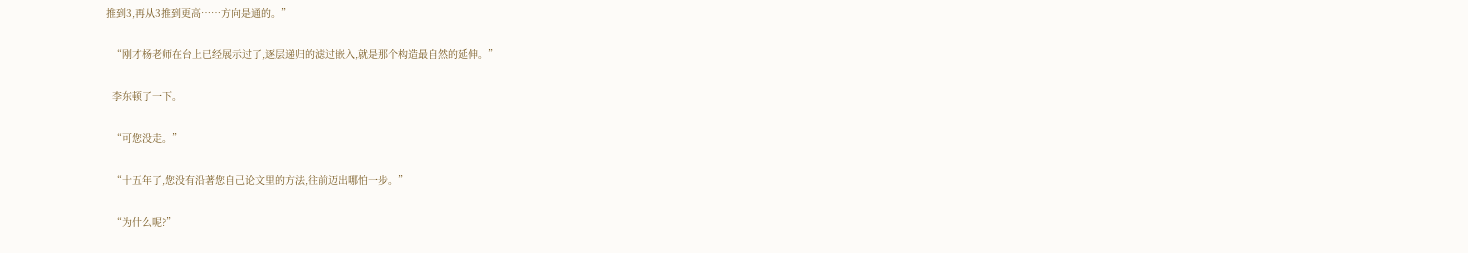推到3,再从3推到更高……方向是通的。”

  “刚才杨老师在台上已经展示过了,逐层递归的滤过嵌入,就是那个构造最自然的延伸。”

  李东顿了一下。

  “可您没走。”

  “十五年了,您没有沿著您自己论文里的方法,往前迈出哪怕一步。”

  “为什么呢?”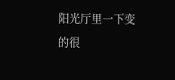阳光厅里一下变的很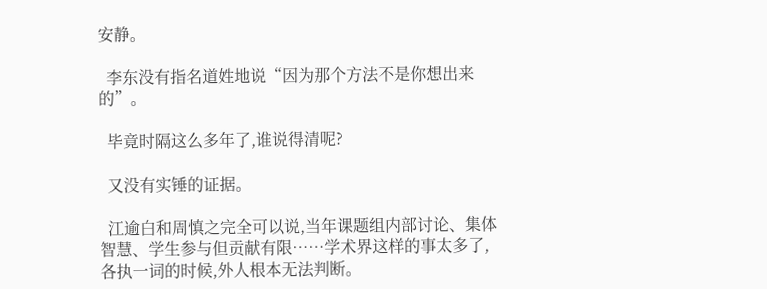安静。

  李东没有指名道姓地说“因为那个方法不是你想出来的”。

  毕竟时隔这么多年了,谁说得清呢?

  又没有实锤的证据。

  江逾白和周慎之完全可以说,当年课题组内部讨论、集体智慧、学生参与但贡献有限……学术界这样的事太多了,各执一词的时候,外人根本无法判断。